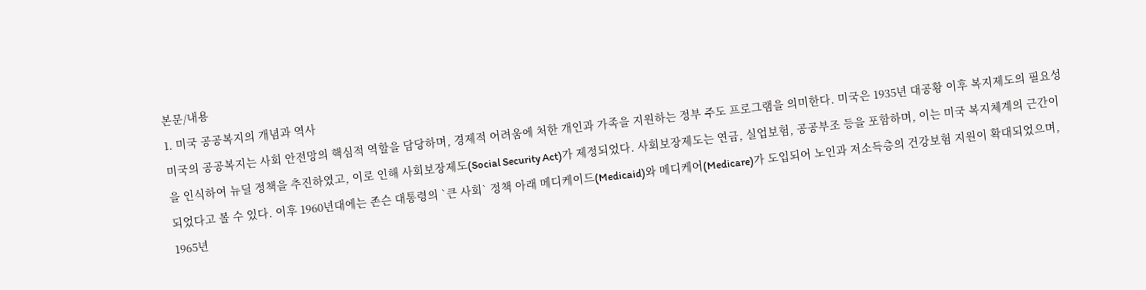본문/내용
1. 미국 공공복지의 개념과 역사
미국의 공공복지는 사회 안전망의 핵심적 역할을 담당하며, 경제적 어려움에 처한 개인과 가족을 지원하는 정부 주도 프로그램을 의미한다. 미국은 1935년 대공황 이후 복지제도의 필요성을 인식하여 뉴딜 정책을 추진하였고, 이로 인해 사회보장제도(Social Security Act)가 제정되었다. 사회보장제도는 연금, 실업보험, 공공부조 등을 포함하며, 이는 미국 복지체계의 근간이 되었다고 볼 수 있다. 이후 1960년대에는 존슨 대통령의 `큰 사회` 정책 아래 메디케이드(Medicaid)와 메디케어(Medicare)가 도입되어 노인과 저소득층의 건강보험 지원이 확대되었으며, 1965년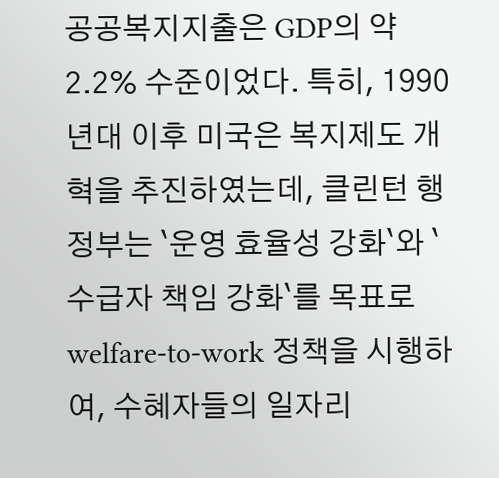공공복지지출은 GDP의 약 2.2% 수준이었다. 특히, 1990년대 이후 미국은 복지제도 개혁을 추진하였는데, 클린턴 행정부는 `운영 효율성 강화`와 `수급자 책임 강화`를 목표로 welfare-to-work 정책을 시행하여, 수혜자들의 일자리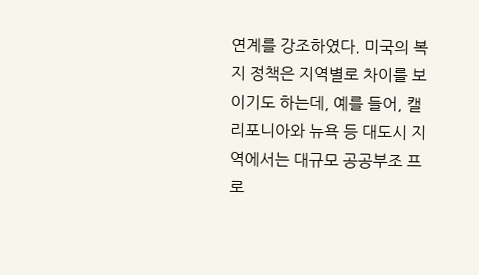연계를 강조하였다. 미국의 복지 정책은 지역별로 차이를 보이기도 하는데, 예를 들어, 캘리포니아와 뉴욕 등 대도시 지역에서는 대규모 공공부조 프로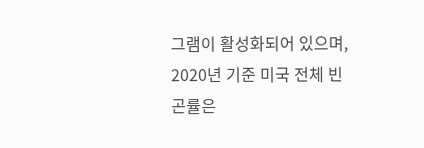그램이 활성화되어 있으며, 2020년 기준 미국 전체 빈곤률은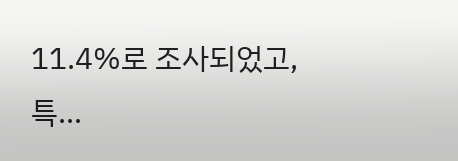11.4%로 조사되었고, 특…